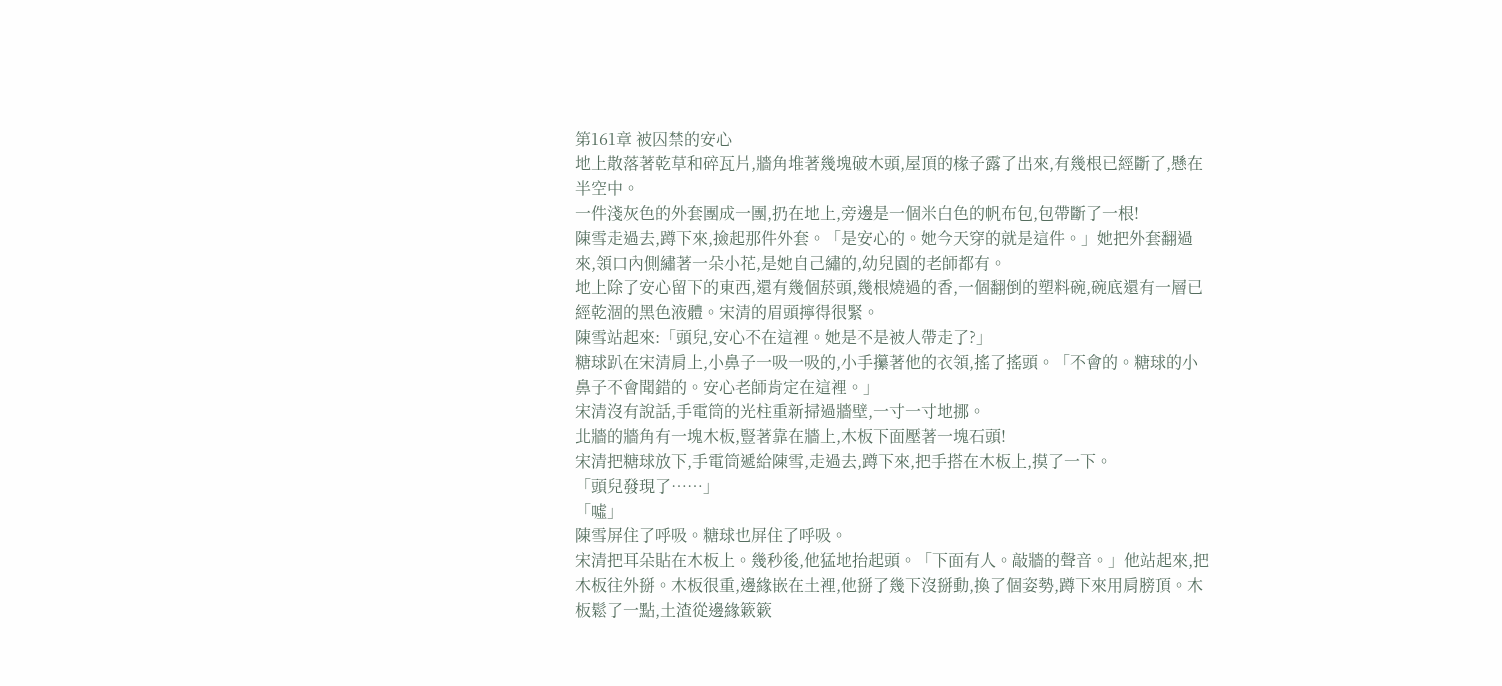第161章 被囚禁的安心
地上散落著乾草和碎瓦片,牆角堆著幾塊破木頭,屋頂的椽子露了出來,有幾根已經斷了,懸在半空中。
一件淺灰色的外套團成一團,扔在地上,旁邊是一個米白色的帆布包,包帶斷了一根!
陳雪走過去,蹲下來,撿起那件外套。「是安心的。她今天穿的就是這件。」她把外套翻過來,領口內側繡著一朵小花,是她自己繡的,幼兒園的老師都有。
地上除了安心留下的東西,還有幾個菸頭,幾根燒過的香,一個翻倒的塑料碗,碗底還有一層已經乾涸的黑色液體。宋清的眉頭擰得很緊。
陳雪站起來:「頭兒,安心不在這裡。她是不是被人帶走了?」
糖球趴在宋清肩上,小鼻子一吸一吸的,小手攥著他的衣領,搖了搖頭。「不會的。糖球的小鼻子不會聞錯的。安心老師肯定在這裡。」
宋清沒有說話,手電筒的光柱重新掃過牆壁,一寸一寸地挪。
北牆的牆角有一塊木板,豎著靠在牆上,木板下面壓著一塊石頭!
宋清把糖球放下,手電筒遞給陳雪,走過去,蹲下來,把手搭在木板上,摸了一下。
「頭兒發現了……」
「噓」
陳雪屏住了呼吸。糖球也屏住了呼吸。
宋清把耳朵貼在木板上。幾秒後,他猛地抬起頭。「下面有人。敲牆的聲音。」他站起來,把木板往外掰。木板很重,邊緣嵌在土裡,他掰了幾下沒掰動,換了個姿勢,蹲下來用肩膀頂。木板鬆了一點,土渣從邊緣簌簌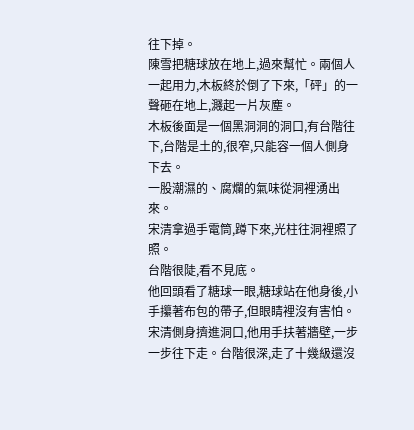往下掉。
陳雪把糖球放在地上,過來幫忙。兩個人一起用力,木板終於倒了下來,「砰」的一聲砸在地上,濺起一片灰塵。
木板後面是一個黑洞洞的洞口,有台階往下,台階是土的,很窄,只能容一個人側身下去。
一股潮濕的、腐爛的氣味從洞裡湧出來。
宋清拿過手電筒,蹲下來,光柱往洞裡照了照。
台階很陡,看不見底。
他回頭看了糖球一眼,糖球站在他身後,小手攥著布包的帶子,但眼睛裡沒有害怕。
宋清側身擠進洞口,他用手扶著牆壁,一步一步往下走。台階很深,走了十幾級還沒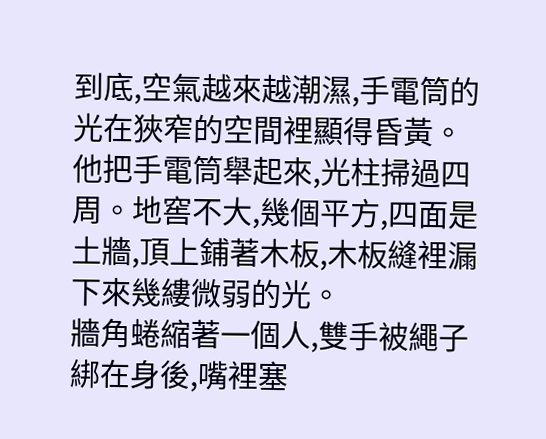到底,空氣越來越潮濕,手電筒的光在狹窄的空間裡顯得昏黃。
他把手電筒舉起來,光柱掃過四周。地窖不大,幾個平方,四面是土牆,頂上鋪著木板,木板縫裡漏下來幾縷微弱的光。
牆角蜷縮著一個人,雙手被繩子綁在身後,嘴裡塞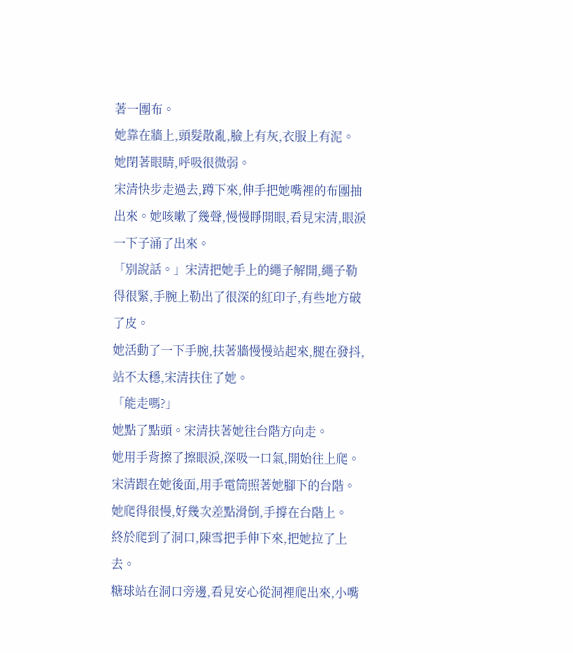著一團布。
她靠在牆上,頭髮散亂,臉上有灰,衣服上有泥。
她閉著眼睛,呼吸很微弱。
宋清快步走過去,蹲下來,伸手把她嘴裡的布團抽出來。她咳嗽了幾聲,慢慢睜開眼,看見宋清,眼淚一下子涌了出來。
「別說話。」宋清把她手上的繩子解開,繩子勒得很緊,手腕上勒出了很深的紅印子,有些地方破了皮。
她活動了一下手腕,扶著牆慢慢站起來,腿在發抖,站不太穩,宋清扶住了她。
「能走嗎?」
她點了點頭。宋清扶著她往台階方向走。
她用手背擦了擦眼淚,深吸一口氣,開始往上爬。宋清跟在她後面,用手電筒照著她腳下的台階。她爬得很慢,好幾次差點滑倒,手撐在台階上。
終於爬到了洞口,陳雪把手伸下來,把她拉了上去。
糖球站在洞口旁邊,看見安心從洞裡爬出來,小嘴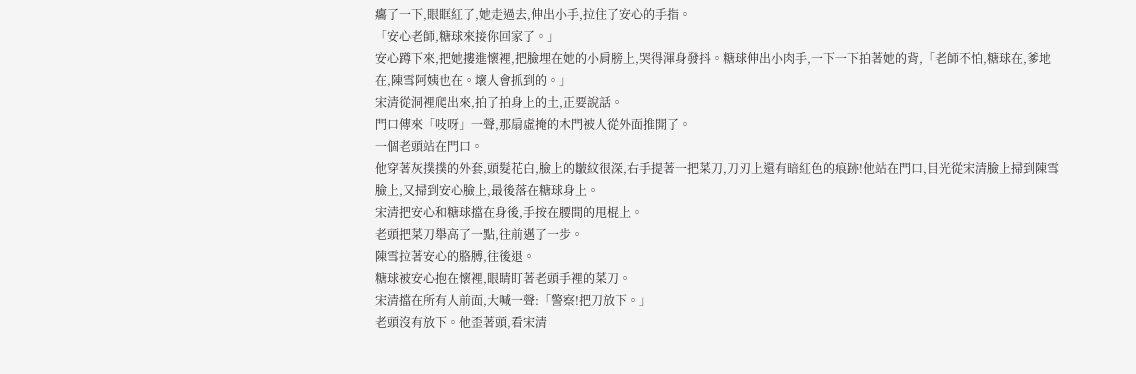癟了一下,眼眶紅了,她走過去,伸出小手,拉住了安心的手指。
「安心老師,糖球來接你回家了。」
安心蹲下來,把她摟進懷裡,把臉埋在她的小肩膀上,哭得渾身發抖。糖球伸出小肉手,一下一下拍著她的背,「老師不怕,糖球在,爹地在,陳雪阿姨也在。壞人會抓到的。」
宋清從洞裡爬出來,拍了拍身上的土,正要說話。
門口傳來「吱呀」一聲,那扇虛掩的木門被人從外面推開了。
一個老頭站在門口。
他穿著灰撲撲的外套,頭髮花白,臉上的皺紋很深,右手提著一把菜刀,刀刃上還有暗紅色的痕跡!他站在門口,目光從宋清臉上掃到陳雪臉上,又掃到安心臉上,最後落在糖球身上。
宋清把安心和糖球擋在身後,手按在腰間的甩棍上。
老頭把菜刀舉高了一點,往前邁了一步。
陳雪拉著安心的胳膊,往後退。
糖球被安心抱在懷裡,眼睛盯著老頭手裡的菜刀。
宋清擋在所有人前面,大喊一聲:「警察!把刀放下。」
老頭沒有放下。他歪著頭,看宋清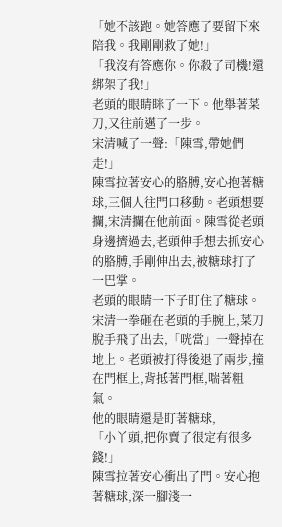「她不該跑。她答應了要留下來陪我。我剛剛救了她!」
「我沒有答應你。你殺了司機!還綁架了我!」
老頭的眼睛眯了一下。他舉著菜刀,又往前邁了一步。
宋清喊了一聲:「陳雪,帶她們走!」
陳雪拉著安心的胳膊,安心抱著糖球,三個人往門口移動。老頭想要攔,宋清攔在他前面。陳雪從老頭身邊擠過去,老頭伸手想去抓安心的胳膊,手剛伸出去,被糖球打了一巴掌。
老頭的眼睛一下子盯住了糖球。
宋清一拳砸在老頭的手腕上,菜刀脫手飛了出去,「咣當」一聲掉在地上。老頭被打得後退了兩步,撞在門框上,背抵著門框,喘著粗氣。
他的眼睛還是盯著糖球,
「小丫頭,把你賣了很定有很多錢!」
陳雪拉著安心衝出了門。安心抱著糖球,深一腳淺一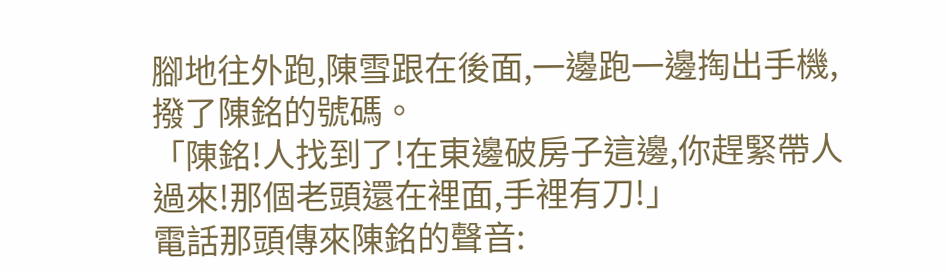腳地往外跑,陳雪跟在後面,一邊跑一邊掏出手機,撥了陳銘的號碼。
「陳銘!人找到了!在東邊破房子這邊,你趕緊帶人過來!那個老頭還在裡面,手裡有刀!」
電話那頭傳來陳銘的聲音: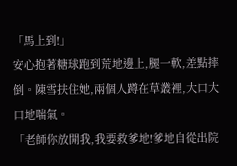「馬上到!」
安心抱著糖球跑到荒地邊上,腿一軟,差點摔倒。陳雪扶住她,兩個人蹲在草叢裡,大口大口地喘氣。
「老師你放開我,我要救爹地!爹地自從出院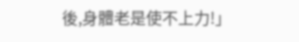後,身體老是使不上力!」